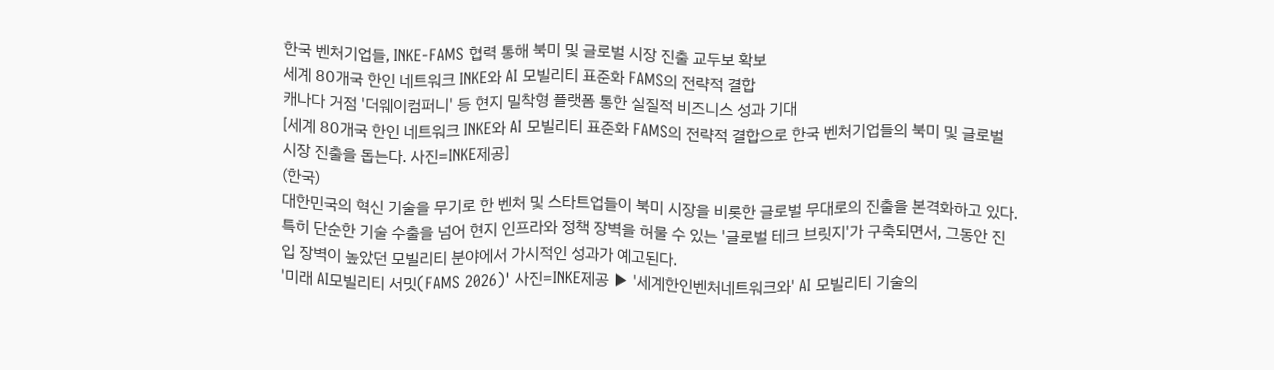한국 벤처기업들, INKE-FAMS 협력 통해 북미 및 글로벌 시장 진출 교두보 확보
세계 80개국 한인 네트워크 INKE와 AI 모빌리티 표준화 FAMS의 전략적 결합
캐나다 거점 '더웨이컴퍼니' 등 현지 밀착형 플랫폼 통한 실질적 비즈니스 성과 기대
[세계 80개국 한인 네트워크 INKE와 AI 모빌리티 표준화 FAMS의 전략적 결합으로 한국 벤처기업들의 북미 및 글로벌 시장 진출을 돕는다. 사진=INKE제공]
(한국)
대한민국의 혁신 기술을 무기로 한 벤처 및 스타트업들이 북미 시장을 비롯한 글로벌 무대로의 진출을 본격화하고 있다. 특히 단순한 기술 수출을 넘어 현지 인프라와 정책 장벽을 허물 수 있는 '글로벌 테크 브릿지'가 구축되면서, 그동안 진입 장벽이 높았던 모빌리티 분야에서 가시적인 성과가 예고된다.
'미래 AI모빌리티 서밋(FAMS 2026)' 사진=INKE제공 ▶ '세계한인벤처네트워크와' AI 모빌리티 기술의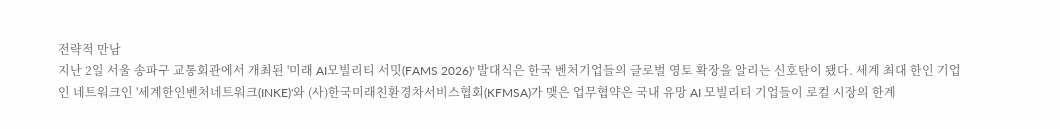전략적 만남
지난 2일 서울 송파구 교통회관에서 개최된 '미래 AI모빌리티 서밋(FAMS 2026)' 발대식은 한국 벤처기업들의 글로벌 영토 확장을 알리는 신호탄이 됐다. 세계 최대 한인 기업인 네트워크인 '세계한인벤처네트워크(INKE)'와 (사)한국미래친환경차서비스협회(KFMSA)가 맺은 업무협약은 국내 유망 AI 모빌리티 기업들이 로컬 시장의 한계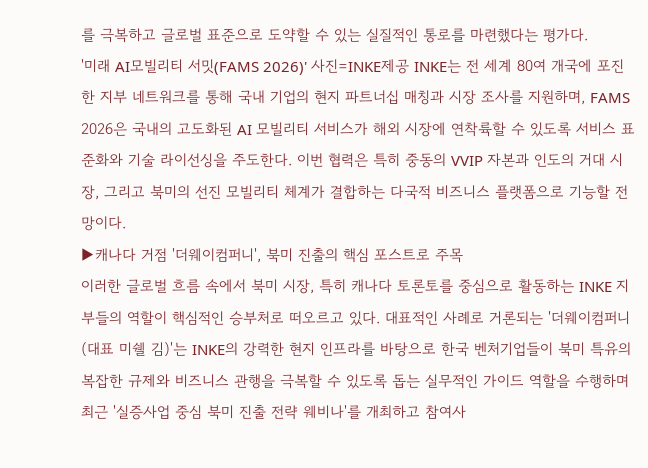를 극복하고 글로벌 표준으로 도약할 수 있는 실질적인 통로를 마련했다는 평가다.
'미래 AI모빌리티 서밋(FAMS 2026)' 사진=INKE제공 INKE는 전 세계 80여 개국에 포진한 지부 네트워크를 통해 국내 기업의 현지 파트너십 매칭과 시장 조사를 지원하며, FAMS 2026은 국내의 고도화된 AI 모빌리티 서비스가 해외 시장에 연착륙할 수 있도록 서비스 표준화와 기술 라이선싱을 주도한다. 이번 협력은 특히 중동의 VVIP 자본과 인도의 거대 시장, 그리고 북미의 선진 모빌리티 체계가 결합하는 다국적 비즈니스 플랫폼으로 기능할 전망이다.
▶캐나다 거점 '더웨이컴퍼니', 북미 진출의 핵심 포스트로 주목
이러한 글로벌 흐름 속에서 북미 시장, 특히 캐나다 토론토를 중심으로 활동하는 INKE 지부들의 역할이 핵심적인 승부처로 떠오르고 있다. 대표적인 사례로 거론되는 '더웨이컴퍼니(대표 미쉘 김)'는 INKE의 강력한 현지 인프라를 바탕으로 한국 벤처기업들이 북미 특유의 복잡한 규제와 비즈니스 관행을 극복할 수 있도록 돕는 실무적인 가이드 역할을 수행하며 최근 '실증사업 중심 북미 진출 전략 웨비나'를 개최하고 참여사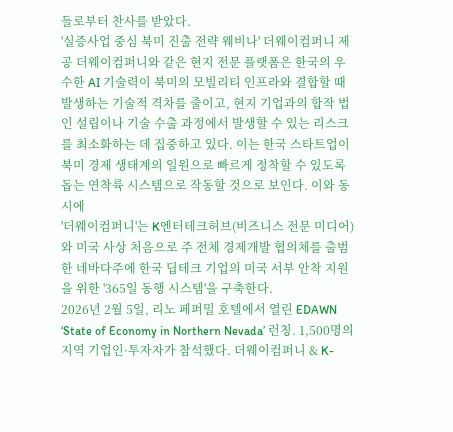들로부터 찬사를 받았다.
'실증사업 중심 북미 진출 전략 웨비나' 더웨이컴퍼니 제공 더웨이컴퍼니와 같은 현지 전문 플랫폼은 한국의 우수한 AI 기술력이 북미의 모빌리티 인프라와 결합할 때 발생하는 기술적 격차를 줄이고, 현지 기업과의 합작 법인 설립이나 기술 수출 과정에서 발생할 수 있는 리스크를 최소화하는 데 집중하고 있다. 이는 한국 스타트업이 북미 경제 생태계의 일원으로 빠르게 정착할 수 있도록 돕는 연착륙 시스템으로 작동할 것으로 보인다. 이와 동시에
'더웨이컴퍼니'는 K엔터테크허브(비즈니스 전문 미디어)와 미국 사상 처음으로 주 전체 경제개발 협의체를 출범한 네바다주에 한국 딥테크 기업의 미국 서부 안착 지원을 위한 '365일 동행 시스템'을 구축한다.
2026년 2월 5일, 리노 페퍼밀 호텔에서 열린 EDAWN ‘State of Economy in Northern Nevada’ 런칭. 1,500명의 지역 기업인·투자자가 참석했다. 더웨이컴퍼니 & K-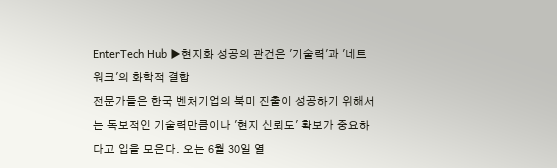EnterTech Hub ▶현지화 성공의 관건은 '기술력'과 '네트워크'의 화학적 결합
전문가들은 한국 벤처기업의 북미 진출이 성공하기 위해서는 독보적인 기술력만큼이나 '현지 신뢰도' 확보가 중요하다고 입을 모은다. 오는 6월 30일 열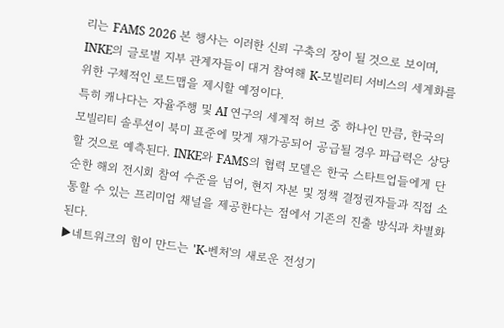리는 FAMS 2026 본 행사는 이러한 신뢰 구축의 장이 될 것으로 보이며, INKE의 글로벌 지부 관계자들이 대거 참여해 K-모빌리티 서비스의 세계화를 위한 구체적인 로드맵을 제시할 예정이다.
특히 캐나다는 자율주행 및 AI 연구의 세계적 허브 중 하나인 만큼, 한국의 모빌리티 솔루션이 북미 표준에 맞게 재가공되어 공급될 경우 파급력은 상당할 것으로 예측된다. INKE와 FAMS의 협력 모델은 한국 스타트업들에게 단순한 해외 전시회 참여 수준을 넘어, 현지 자본 및 정책 결정권자들과 직접 소통할 수 있는 프리미엄 채널을 제공한다는 점에서 기존의 진출 방식과 차별화된다.
▶네트워크의 힘이 만드는 'K-벤처'의 새로운 전성기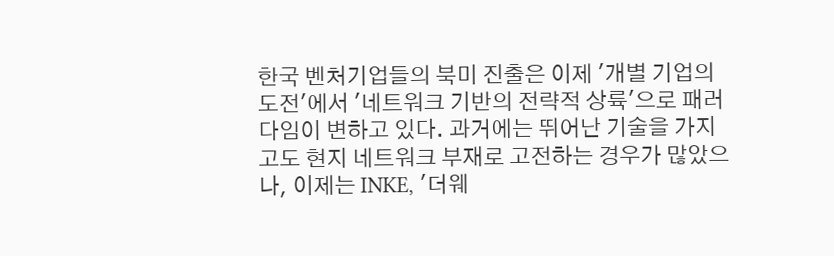한국 벤처기업들의 북미 진출은 이제 '개별 기업의 도전'에서 '네트워크 기반의 전략적 상륙'으로 패러다임이 변하고 있다. 과거에는 뛰어난 기술을 가지고도 현지 네트워크 부재로 고전하는 경우가 많았으나, 이제는 INKE, '더웨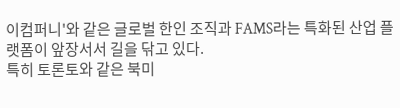이컴퍼니'와 같은 글로벌 한인 조직과 FAMS라는 특화된 산업 플랫폼이 앞장서서 길을 닦고 있다.
특히 토론토와 같은 북미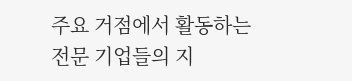주요 거점에서 활동하는 전문 기업들의 지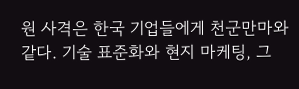원 사격은 한국 기업들에게 천군만마와 같다. 기술 표준화와 현지 마케팅, 그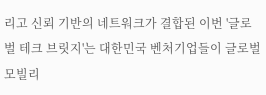리고 신뢰 기반의 네트워크가 결합된 이번 '글로벌 테크 브릿지'는 대한민국 벤처기업들이 글로벌 모빌리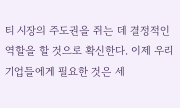티 시장의 주도권을 쥐는 데 결정적인 역할을 할 것으로 확신한다. 이제 우리 기업들에게 필요한 것은 세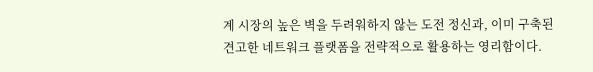계 시장의 높은 벽을 두려워하지 않는 도전 정신과, 이미 구축된 견고한 네트워크 플랫폼을 전략적으로 활용하는 영리함이다.